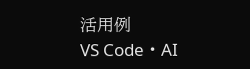活用例
VS Code・AI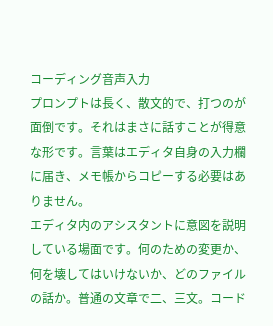コーディング音声入力
プロンプトは長く、散文的で、打つのが面倒です。それはまさに話すことが得意な形です。言葉はエディタ自身の入力欄に届き、メモ帳からコピーする必要はありません。
エディタ内のアシスタントに意図を説明している場面です。何のための変更か、何を壊してはいけないか、どのファイルの話か。普通の文章で二、三文。コード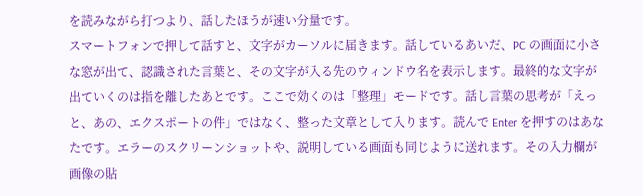を読みながら打つより、話したほうが速い分量です。
スマートフォンで押して話すと、文字がカーソルに届きます。話しているあいだ、PC の画面に小さな窓が出て、認識された言葉と、その文字が入る先のウィンドウ名を表示します。最終的な文字が出ていくのは指を離したあとです。ここで効くのは「整理」モードです。話し言葉の思考が「えっと、あの、エクスポートの件」ではなく、整った文章として入ります。読んで Enter を押すのはあなたです。エラーのスクリーンショットや、説明している画面も同じように送れます。その入力欄が画像の貼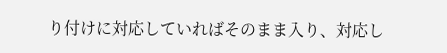り付けに対応していればそのまま入り、対応し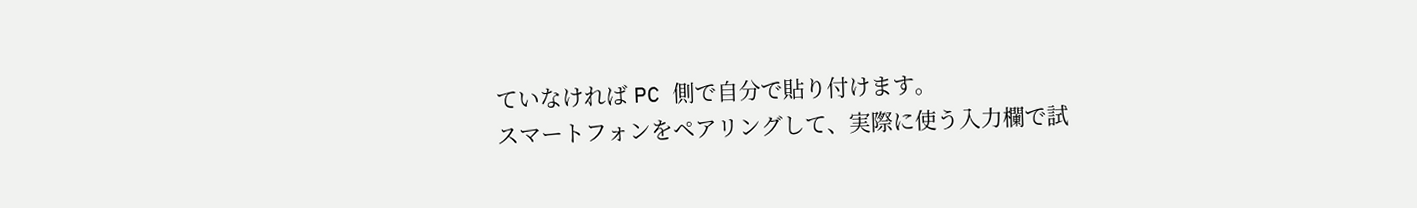ていなければ PC 側で自分で貼り付けます。
スマートフォンをペアリングして、実際に使う入力欄で試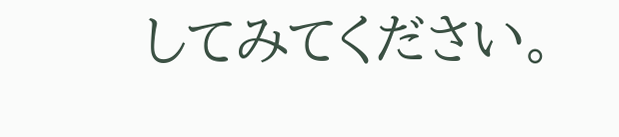してみてください。